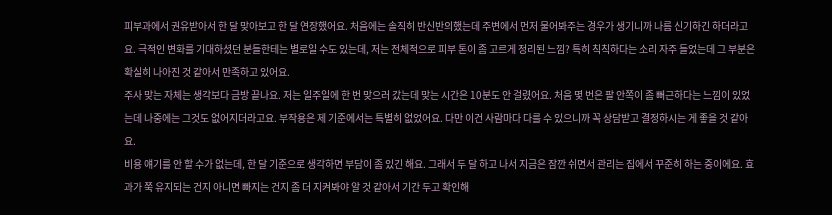피부과에서 권유받아서 한 달 맞아보고 한 달 연장했어요. 처음에는 솔직히 반신반의했는데 주변에서 먼저 물어봐주는 경우가 생기니까 나름 신기하긴 하더라고요. 극적인 변화를 기대하셨던 분들한테는 별로일 수도 있는데, 저는 전체적으로 피부 톤이 좀 고르게 정리된 느낌? 특히 칙칙하다는 소리 자주 들었는데 그 부분은 확실히 나아진 것 같아서 만족하고 있어요.
주사 맞는 자체는 생각보다 금방 끝나요. 저는 일주일에 한 번 맞으러 갔는데 맞는 시간은 10분도 안 걸렸어요. 처음 몇 번은 팔 안쪽이 좀 뻐근하다는 느낌이 있었는데 나중에는 그것도 없어지더라고요. 부작용은 제 기준에서는 특별히 없었어요. 다만 이건 사람마다 다를 수 있으니까 꼭 상담받고 결정하시는 게 좋을 것 같아요.
비용 얘기를 안 할 수가 없는데, 한 달 기준으로 생각하면 부담이 좀 있긴 해요. 그래서 두 달 하고 나서 지금은 잠깐 쉬면서 관리는 집에서 꾸준히 하는 중이에요. 효과가 쭉 유지되는 건지 아니면 빠지는 건지 좀 더 지켜봐야 알 것 같아서 기간 두고 확인해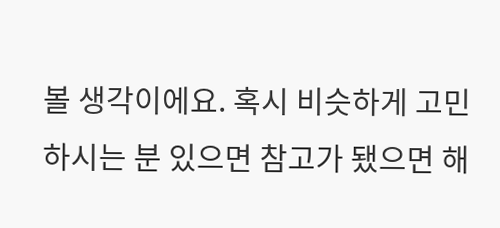볼 생각이에요. 혹시 비슷하게 고민하시는 분 있으면 참고가 됐으면 해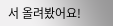서 올려봤어요!